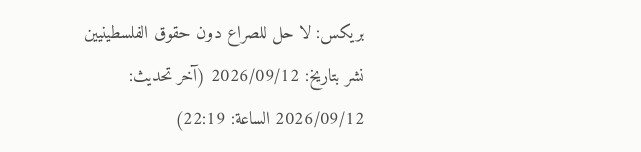بريكس: لا حل للصراع دون حقوق الفلسطينيين
نشر بتاريخ: 2026/09/12 (آخر تحديث: 2026/09/12 الساعة: 22:19)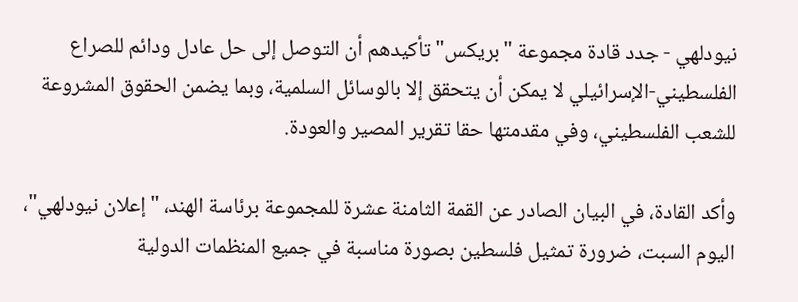نيودلهي - جدد قادة مجموعة "بريكس" تأكيدهم أن التوصل إلى حل عادل ودائم للصراع الفلسطيني-الإسرائيلي لا يمكن أن يتحقق إلا بالوسائل السلمية، وبما يضمن الحقوق المشروعة للشعب الفلسطيني، وفي مقدمتها حقا تقرير المصير والعودة.

وأكد القادة، في البيان الصادر عن القمة الثامنة عشرة للمجموعة برئاسة الهند، "إعلان نيودلهي"، اليوم السبت، ضرورة تمثيل فلسطين بصورة مناسبة في جميع المنظمات الدولية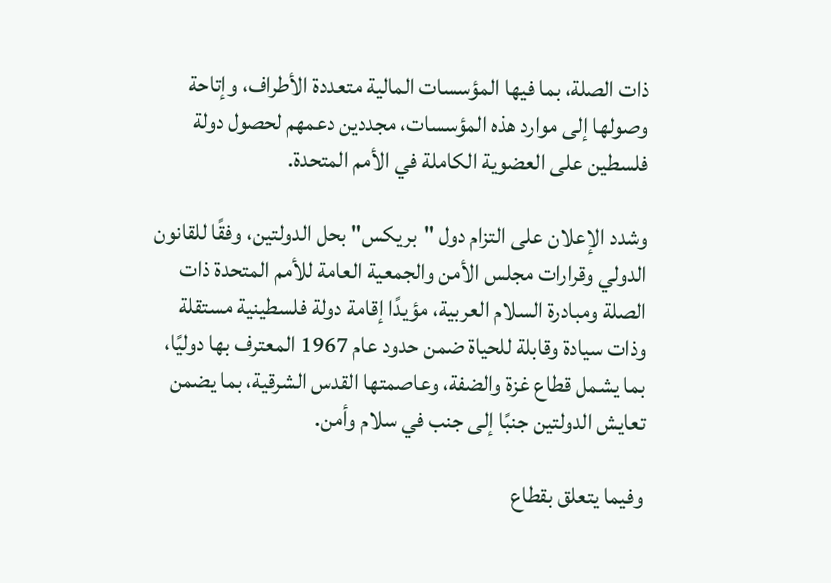ذات الصلة، بما فيها المؤسسات المالية متعددة الأطراف، وإتاحة وصولها إلى موارد هذه المؤسسات، مجددين دعمهم لحصول دولة فلسطين على العضوية الكاملة في الأمم المتحدة.

وشدد الإعلان على التزام دول "بريكس" بحل الدولتين، وفقًا للقانون الدولي وقرارات مجلس الأمن والجمعية العامة للأمم المتحدة ذات الصلة ومبادرة السلام العربية، مؤيدًا إقامة دولة فلسطينية مستقلة وذات سيادة وقابلة للحياة ضمن حدود عام 1967 المعترف بها دوليًا، بما يشمل قطاع غزة والضفة، وعاصمتها القدس الشرقية، بما يضمن تعايش الدولتين جنبًا إلى جنب في سلام وأمن.

وفيما يتعلق بقطاع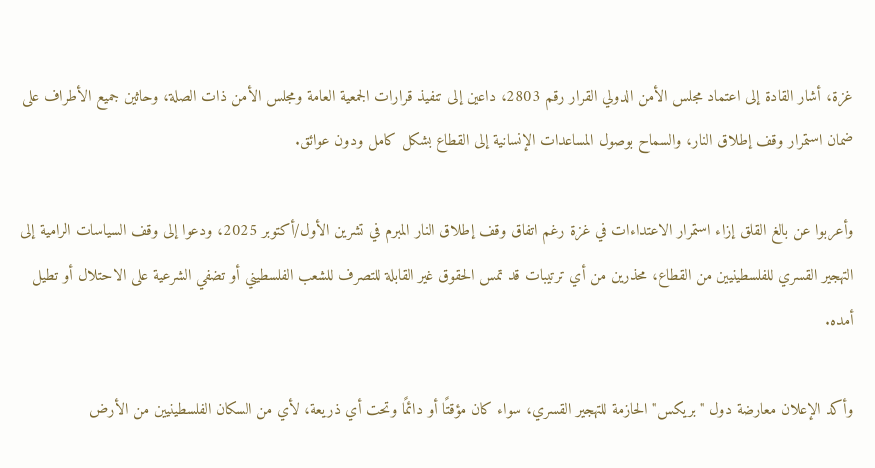غزة، أشار القادة إلى اعتماد مجلس الأمن الدولي القرار رقم 2803، داعين إلى تنفيذ قرارات الجمعية العامة ومجلس الأمن ذات الصلة، وحاثين جميع الأطراف على ضمان استمرار وقف إطلاق النار، والسماح بوصول المساعدات الإنسانية إلى القطاع بشكل كامل ودون عوائق.

وأعربوا عن بالغ القلق إزاء استمرار الاعتداءات في غزة رغم اتفاق وقف إطلاق النار المبرم في تشرين الأول/أكتوبر 2025، ودعوا إلى وقف السياسات الرامية إلى التهجير القسري للفلسطينيين من القطاع، محذرين من أي ترتيبات قد تمس الحقوق غير القابلة للتصرف للشعب الفلسطيني أو تضفي الشرعية على الاحتلال أو تطيل أمده.

وأكد الإعلان معارضة دول "بريكس" الحازمة للتهجير القسري، سواء كان مؤقتًا أو دائمًا وتحت أي ذريعة، لأي من السكان الفلسطينيين من الأرض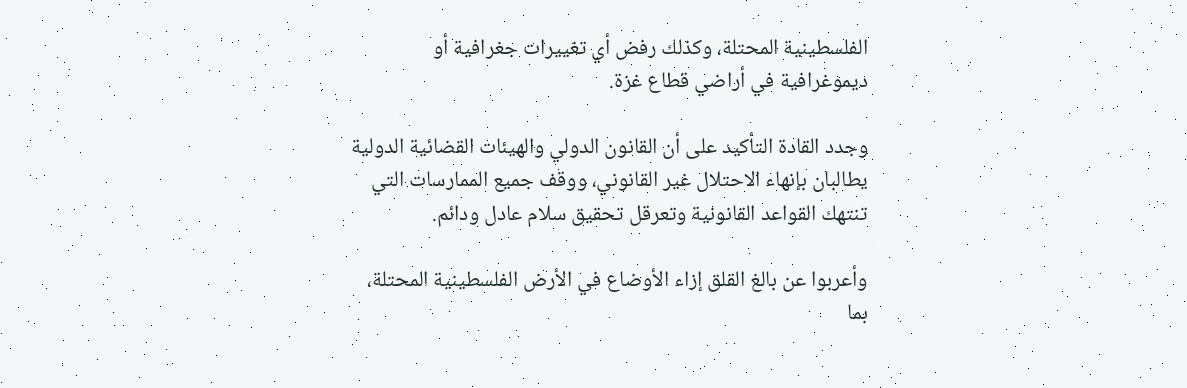الفلسطينية المحتلة، وكذلك رفض أي تغييرات جغرافية أو ديموغرافية في أراضي قطاع غزة.

وجدد القادة التأكيد على أن القانون الدولي والهيئات القضائية الدولية يطالبان بإنهاء الاحتلال غير القانوني، ووقف جميع الممارسات التي تنتهك القواعد القانونية وتعرقل تحقيق سلام عادل ودائم.

وأعربوا عن بالغ القلق إزاء الأوضاع في الأرض الفلسطينية المحتلة، بما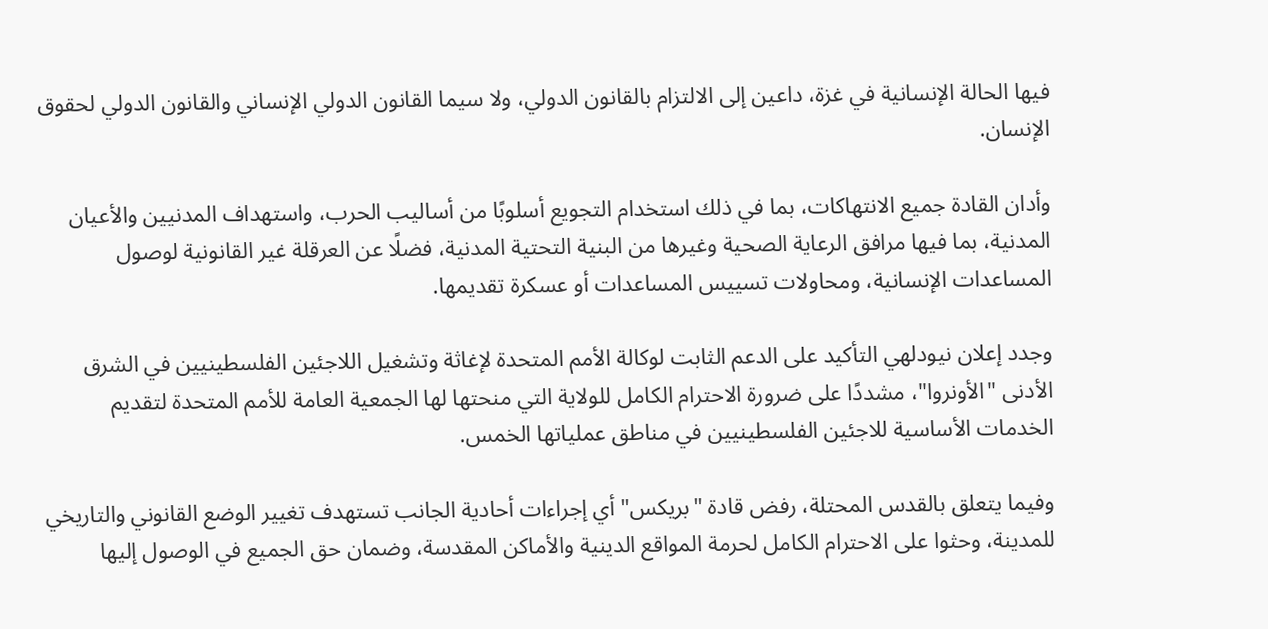فيها الحالة الإنسانية في غزة، داعين إلى الالتزام بالقانون الدولي، ولا سيما القانون الدولي الإنساني والقانون الدولي لحقوق الإنسان.

وأدان القادة جميع الانتهاكات، بما في ذلك استخدام التجويع أسلوبًا من أساليب الحرب، واستهداف المدنيين والأعيان المدنية، بما فيها مرافق الرعاية الصحية وغيرها من البنية التحتية المدنية، فضلًا عن العرقلة غير القانونية لوصول المساعدات الإنسانية، ومحاولات تسييس المساعدات أو عسكرة تقديمها.

وجدد إعلان نيودلهي التأكيد على الدعم الثابت لوكالة الأمم المتحدة لإغاثة وتشغيل اللاجئين الفلسطينيين في الشرق الأدنى "الأونروا"، مشددًا على ضرورة الاحترام الكامل للولاية التي منحتها لها الجمعية العامة للأمم المتحدة لتقديم الخدمات الأساسية للاجئين الفلسطينيين في مناطق عملياتها الخمس.

وفيما يتعلق بالقدس المحتلة، رفض قادة "بريكس" أي إجراءات أحادية الجانب تستهدف تغيير الوضع القانوني والتاريخي للمدينة، وحثوا على الاحترام الكامل لحرمة المواقع الدينية والأماكن المقدسة، وضمان حق الجميع في الوصول إليها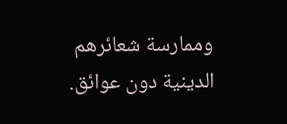وممارسة شعائرهم الدينية دون عوائق.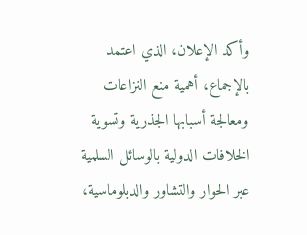وأكد الإعلان، الذي اعتمد بالإجماع، أهمية منع النزاعات ومعالجة أسبابها الجذرية وتسوية الخلافات الدولية بالوسائل السلمية عبر الحوار والتشاور والدبلوماسية،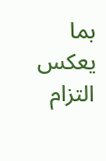بما يعكس التزام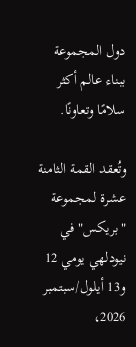دول المجموعة ببناء عالم أكثر سلامًا وتعاونًا.

وتُعقد القمة الثامنة عشرة لمجموعة "بريكس" في نيودلهي يومي 12 و13 أيلول/سبتمبر 2026،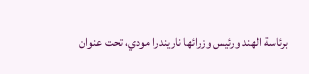برئاسة الهند ورئيس وزرائها ناريندرا مودي، تحت عنوان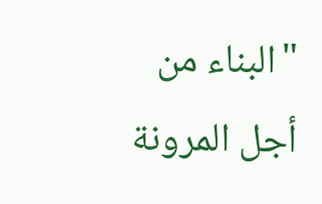"البناء من أجل المرونة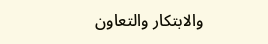والابتكار والتعاون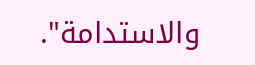والاستدامة".